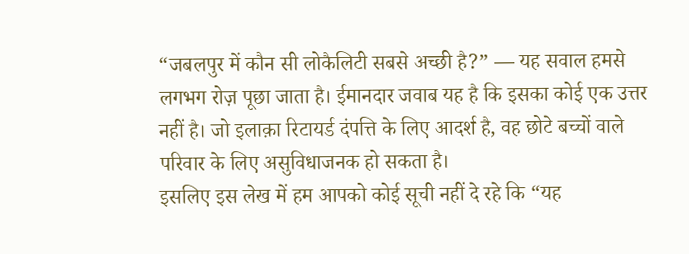“जबलपुर में कौन सी लोकैलिटी सबसे अच्छी है?” — यह सवाल हमसे लगभग रोज़ पूछा जाता है। ईमानदार जवाब यह है कि इसका कोई एक उत्तर नहीं है। जो इलाक़ा रिटायर्ड दंपत्ति के लिए आदर्श है, वह छोटे बच्चों वाले परिवार के लिए असुविधाजनक हो सकता है।
इसलिए इस लेख में हम आपको कोई सूची नहीं दे रहे कि “यह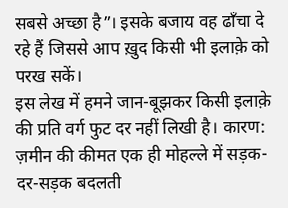सबसे अच्छा है”। इसके बजाय वह ढाँचा दे रहे हैं जिससे आप ख़ुद किसी भी इलाक़े को परख सकें।
इस लेख में हमने जान-बूझकर किसी इलाक़े की प्रति वर्ग फुट दर नहीं लिखी है। कारण: ज़मीन की कीमत एक ही मोहल्ले में सड़क-दर-सड़क बदलती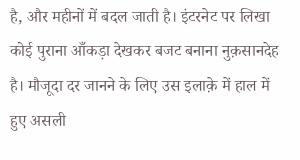है, और महीनों में बदल जाती है। इंटरनेट पर लिखा कोई पुराना आँकड़ा देखकर बजट बनाना नुक़सानदेह है। मौजूदा दर जानने के लिए उस इलाक़े में हाल में हुए असली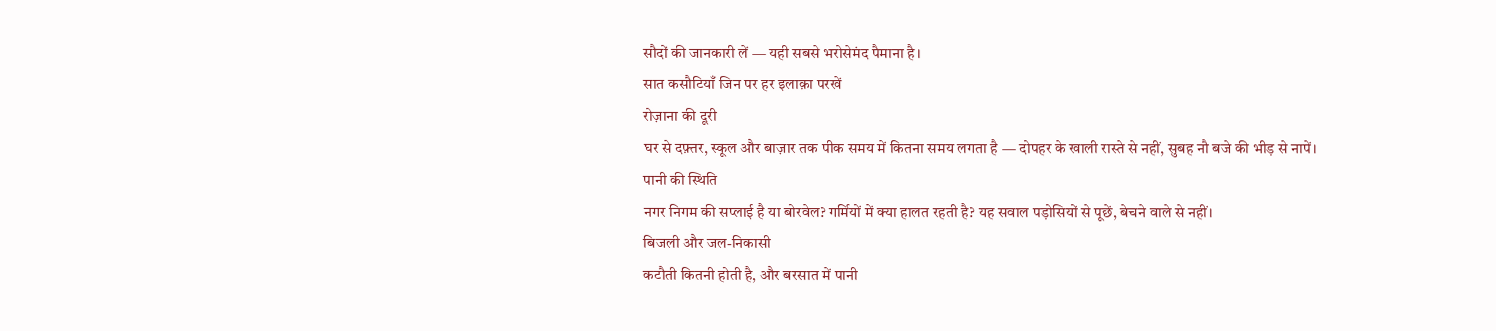सौदों की जानकारी लें — यही सबसे भरोसेमंद पैमाना है।
सात कसौटियाँ जिन पर हर इलाक़ा परखें
रोज़ाना की दूरी
घर से दफ़्तर, स्कूल और बाज़ार तक पीक समय में कितना समय लगता है — दोपहर के खाली रास्ते से नहीं, सुबह नौ बजे की भीड़ से नापें।
पानी की स्थिति
नगर निगम की सप्लाई है या बोरवेल? गर्मियों में क्या हालत रहती है? यह सवाल पड़ोसियों से पूछें, बेचने वाले से नहीं।
बिजली और जल-निकासी
कटौती कितनी होती है, और बरसात में पानी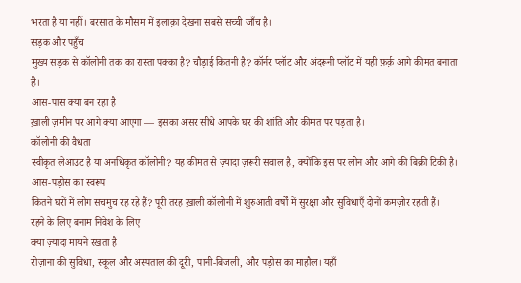भरता है या नहीं। बरसात के मौसम में इलाक़ा देखना सबसे सच्ची जाँच है।
सड़क और पहुँच
मुख्य सड़क से कॉलोनी तक का रास्ता पक्का है? चौड़ाई कितनी है? कॉर्नर प्लॉट और अंदरूनी प्लॉट में यही फ़र्क़ आगे कीमत बनाता है।
आस-पास क्या बन रहा है
ख़ाली ज़मीन पर आगे क्या आएगा — इसका असर सीधे आपके घर की शांति और कीमत पर पड़ता है।
कॉलोनी की वैधता
स्वीकृत लेआउट है या अनधिकृत कॉलोनी? यह कीमत से ज़्यादा ज़रूरी सवाल है, क्योंकि इस पर लोन और आगे की बिक्री टिकी है।
आस-पड़ोस का स्वरूप
कितने घरों में लोग सचमुच रह रहे हैं? पूरी तरह ख़ाली कॉलोनी में शुरुआती वर्षों में सुरक्षा और सुविधाएँ दोनों कमज़ोर रहती हैं।
रहने के लिए बनाम निवेश के लिए
क्या ज़्यादा मायने रखता है
रोज़ाना की सुविधा, स्कूल और अस्पताल की दूरी, पानी-बिजली, और पड़ोस का माहौल। यहाँ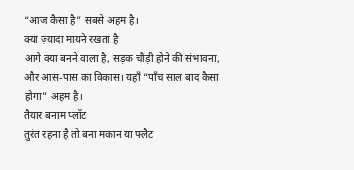“आज कैसा है” सबसे अहम है।
क्या ज़्यादा मायने रखता है
आगे क्या बनने वाला है, सड़क चौड़ी होने की संभावना, और आस-पास का विकास। यहाँ “पाँच साल बाद कैसा होगा” अहम है।
तैयार बनाम प्लॉट
तुरंत रहना है तो बना मकान या फ्लैट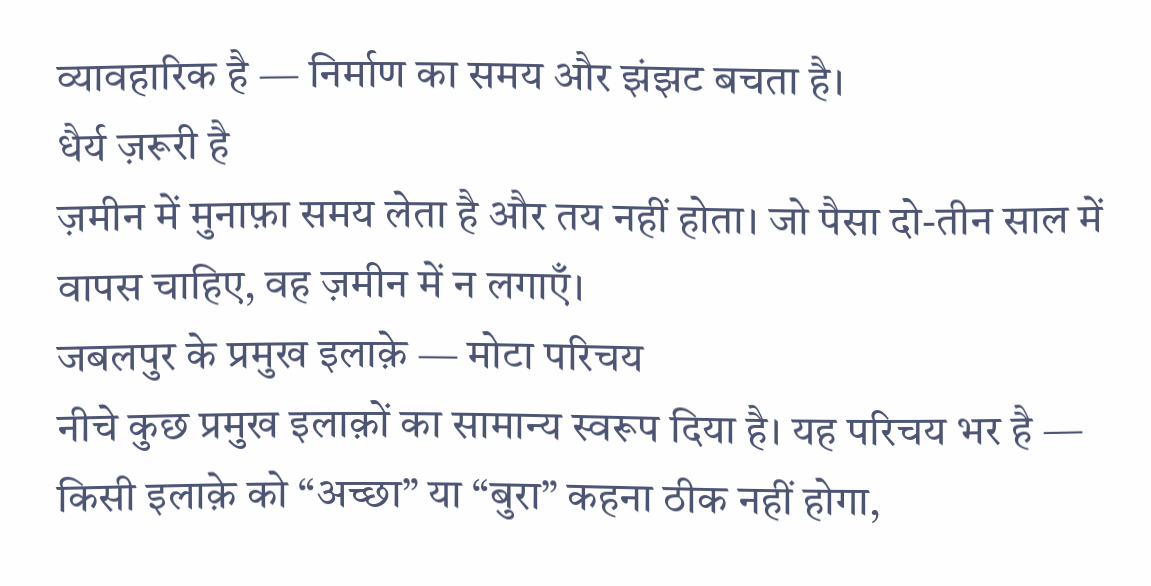व्यावहारिक है — निर्माण का समय और झंझट बचता है।
धैर्य ज़रूरी है
ज़मीन में मुनाफ़ा समय लेता है और तय नहीं होता। जो पैसा दो-तीन साल में वापस चाहिए, वह ज़मीन में न लगाएँ।
जबलपुर के प्रमुख इलाक़े — मोटा परिचय
नीचे कुछ प्रमुख इलाक़ों का सामान्य स्वरूप दिया है। यह परिचय भर है — किसी इलाक़े को “अच्छा” या “बुरा” कहना ठीक नहीं होगा,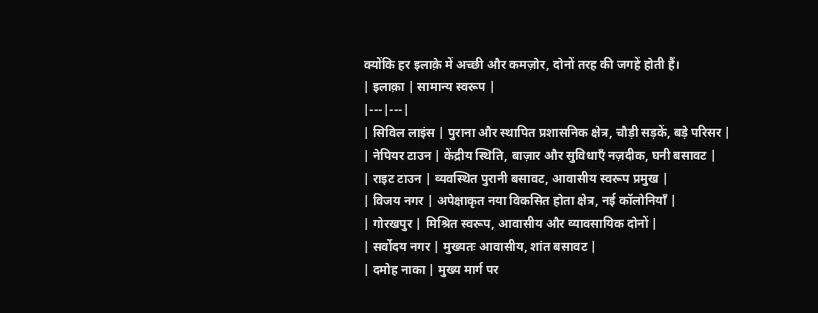क्योंकि हर इलाक़े में अच्छी और कमज़ोर, दोनों तरह की जगहें होती हैं।
| इलाक़ा | सामान्य स्वरूप |
|---|---|
| सिविल लाइंस | पुराना और स्थापित प्रशासनिक क्षेत्र, चौड़ी सड़कें, बड़े परिसर |
| नेपियर टाउन | केंद्रीय स्थिति, बाज़ार और सुविधाएँ नज़दीक, घनी बसावट |
| राइट टाउन | व्यवस्थित पुरानी बसावट, आवासीय स्वरूप प्रमुख |
| विजय नगर | अपेक्षाकृत नया विकसित होता क्षेत्र, नई कॉलोनियाँ |
| गोरखपुर | मिश्रित स्वरूप, आवासीय और व्यावसायिक दोनों |
| सर्वोदय नगर | मुख्यतः आवासीय, शांत बसावट |
| दमोह नाका | मुख्य मार्ग पर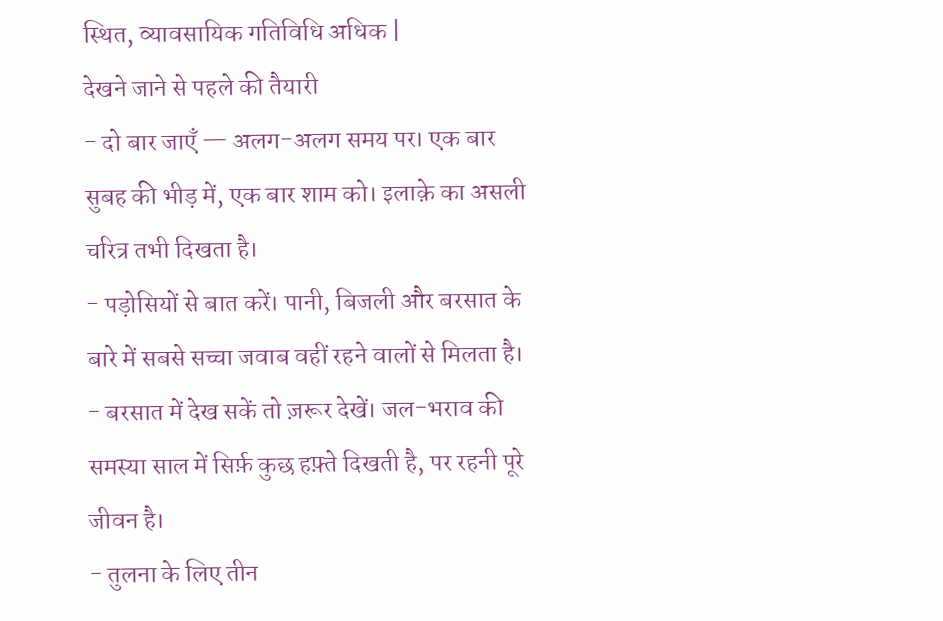स्थित, व्यावसायिक गतिविधि अधिक |
देखने जाने से पहले की तैयारी
- दो बार जाएँ — अलग-अलग समय पर। एक बार सुबह की भीड़ में, एक बार शाम को। इलाक़े का असली चरित्र तभी दिखता है।
- पड़ोसियों से बात करें। पानी, बिजली और बरसात के बारे में सबसे सच्चा जवाब वहीं रहने वालों से मिलता है।
- बरसात में देख सकें तो ज़रूर देखें। जल-भराव की समस्या साल में सिर्फ़ कुछ हफ़्ते दिखती है, पर रहनी पूरे जीवन है।
- तुलना के लिए तीन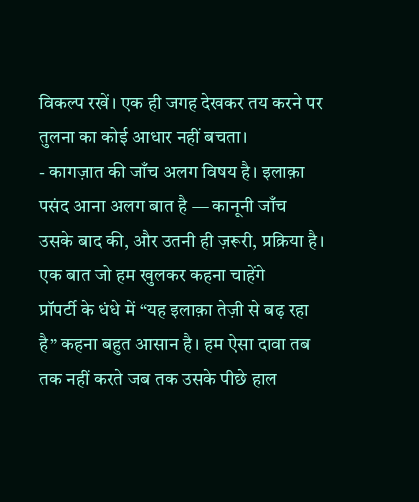विकल्प रखें। एक ही जगह देखकर तय करने पर तुलना का कोई आधार नहीं बचता।
- कागज़ात की जाँच अलग विषय है। इलाक़ा पसंद आना अलग बात है — कानूनी जाँच उसके बाद की, और उतनी ही ज़रूरी, प्रक्रिया है।
एक बात जो हम खुलकर कहना चाहेंगे
प्रॉपर्टी के धंधे में “यह इलाक़ा तेज़ी से बढ़ रहा है” कहना बहुत आसान है। हम ऐसा दावा तब तक नहीं करते जब तक उसके पीछे हाल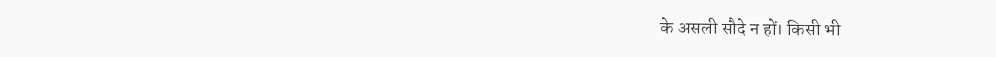के असली सौदे न हों। किसी भी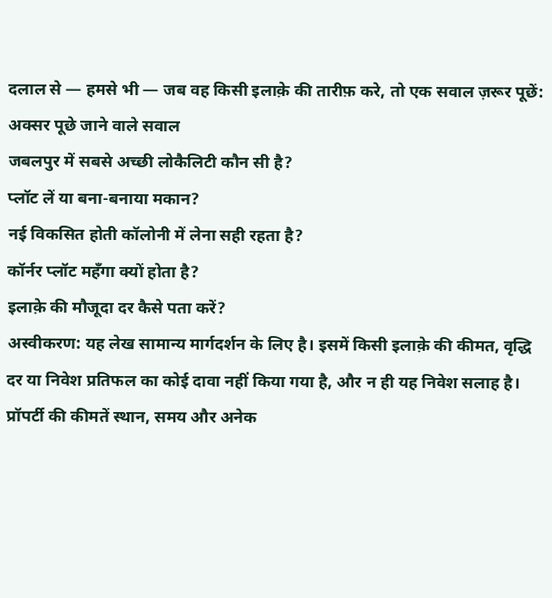दलाल से — हमसे भी — जब वह किसी इलाक़े की तारीफ़ करे, तो एक सवाल ज़रूर पूछें:
अक्सर पूछे जाने वाले सवाल
जबलपुर में सबसे अच्छी लोकैलिटी कौन सी है?
प्लॉट लें या बना-बनाया मकान?
नई विकसित होती कॉलोनी में लेना सही रहता है?
कॉर्नर प्लॉट महँगा क्यों होता है?
इलाक़े की मौजूदा दर कैसे पता करें?
अस्वीकरण: यह लेख सामान्य मार्गदर्शन के लिए है। इसमें किसी इलाक़े की कीमत, वृद्धि दर या निवेश प्रतिफल का कोई दावा नहीं किया गया है, और न ही यह निवेश सलाह है। प्रॉपर्टी की कीमतें स्थान, समय और अनेक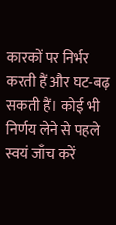कारकों पर निर्भर करती हैं और घट-बढ़ सकती हैं। कोई भी निर्णय लेने से पहले स्वयं जाँच करें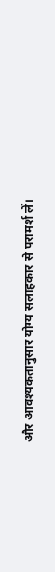और आवश्यकतानुसार योग्य सलाहकार से परामर्श लें।